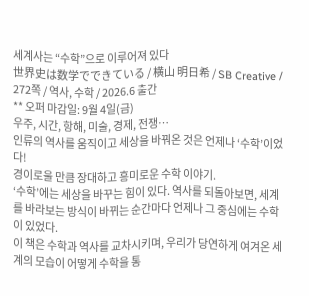세계사는 “수학”으로 이루어져 있다
世界史は数学でできている / 横山 明日希 / SB Creative / 272쪽 / 역사, 수학 / 2026.6 출간
** 오퍼 마감일: 9월 4일(금)
우주, 시간, 항해, 미술, 경제, 전쟁…
인류의 역사를 움직이고 세상을 바꿔온 것은 언제나 ‘수학’이었다!
경이로울 만큼 장대하고 흥미로운 수학 이야기.
‘수학’에는 세상을 바꾸는 힘이 있다. 역사를 되돌아보면, 세계를 바라보는 방식이 바뀌는 순간마다 언제나 그 중심에는 수학이 있었다.
이 책은 수학과 역사를 교차시키며, 우리가 당연하게 여겨온 세계의 모습이 어떻게 수학을 통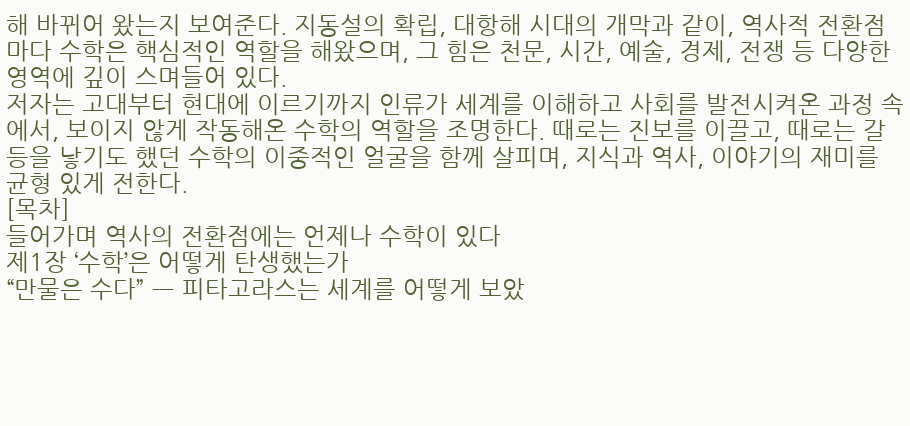해 바뀌어 왔는지 보여준다. 지동설의 확립, 대항해 시대의 개막과 같이, 역사적 전환점마다 수학은 핵심적인 역할을 해왔으며, 그 힘은 천문, 시간, 예술, 경제, 전쟁 등 다양한 영역에 깊이 스며들어 있다.
저자는 고대부터 현대에 이르기까지 인류가 세계를 이해하고 사회를 발전시켜온 과정 속에서, 보이지 않게 작동해온 수학의 역할을 조명한다. 때로는 진보를 이끌고, 때로는 갈등을 낳기도 했던 수학의 이중적인 얼굴을 함께 살피며, 지식과 역사, 이야기의 재미를 균형 있게 전한다.
[목차]
들어가며 역사의 전환점에는 언제나 수학이 있다
제1장 ‘수학’은 어떻게 탄생했는가
“만물은 수다” ― 피타고라스는 세계를 어떻게 보았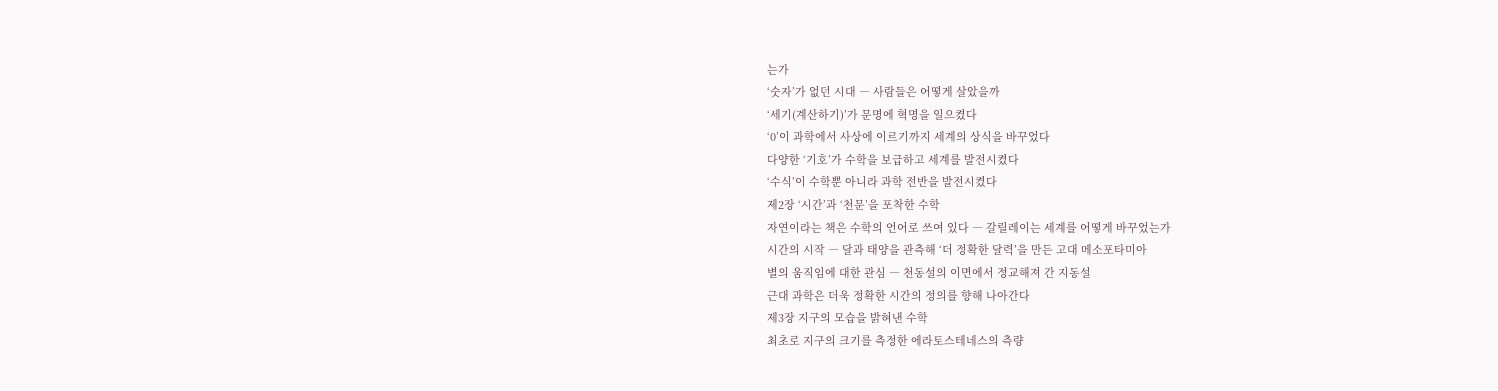는가
‘숫자’가 없던 시대 ― 사람들은 어떻게 살았을까
‘세기(계산하기)’가 문명에 혁명을 일으켰다
‘0’이 과학에서 사상에 이르기까지 세계의 상식을 바꾸었다
다양한 ‘기호’가 수학을 보급하고 세계를 발전시켰다
‘수식’이 수학뿐 아니라 과학 전반을 발전시켰다
제2장 ‘시간’과 ‘천문’을 포착한 수학
자연이라는 책은 수학의 언어로 쓰여 있다 ― 갈릴레이는 세계를 어떻게 바꾸었는가
시간의 시작 ― 달과 태양을 관측해 ‘더 정확한 달력’을 만든 고대 메소포타미아
별의 움직임에 대한 관심 ― 천동설의 이면에서 정교해져 간 지동설
근대 과학은 더욱 정확한 시간의 정의를 향해 나아간다
제3장 지구의 모습을 밝혀낸 수학
최초로 지구의 크기를 측정한 에라토스테네스의 측량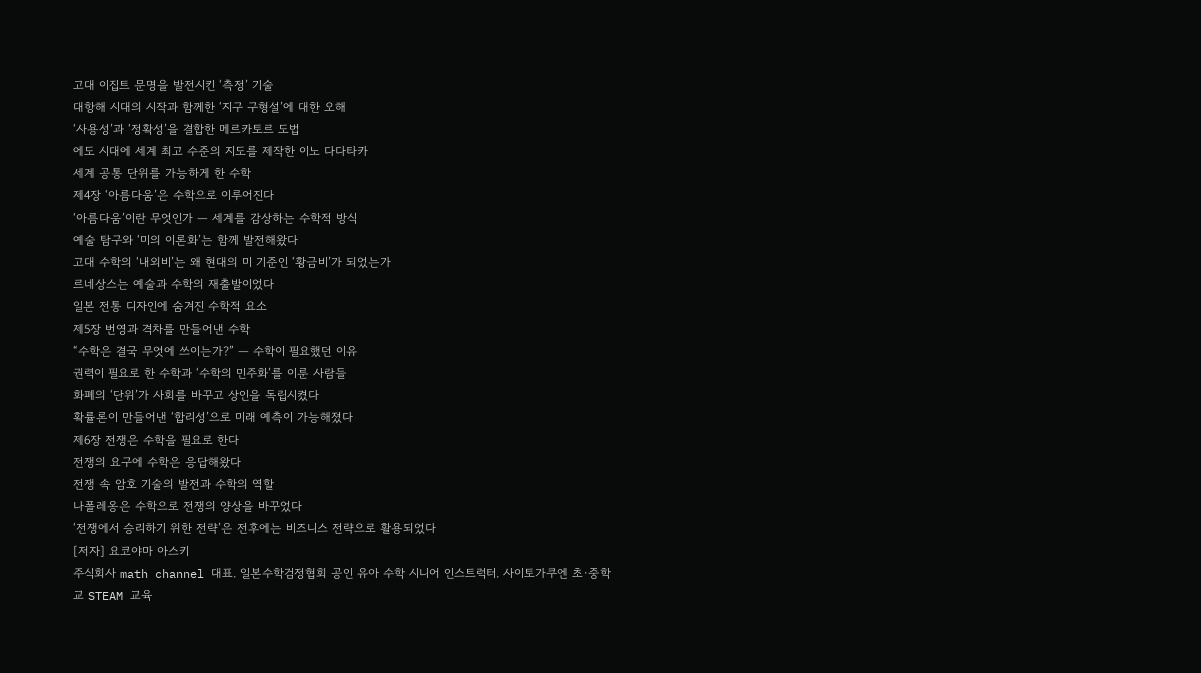고대 이집트 문명을 발전시킨 ‘측정’ 기술
대항해 시대의 시작과 함께한 ‘지구 구형설’에 대한 오해
‘사용성’과 ‘정확성’을 결합한 메르카토르 도법
에도 시대에 세계 최고 수준의 지도를 제작한 이노 다다타카
세계 공통 단위를 가능하게 한 수학
제4장 ‘아름다움’은 수학으로 이루어진다
‘아름다움’이란 무엇인가 ― 세계를 감상하는 수학적 방식
예술 탐구와 ‘미의 이론화’는 함께 발전해왔다
고대 수학의 ‘내외비’는 왜 현대의 미 기준인 ‘황금비’가 되었는가
르네상스는 예술과 수학의 재출발이었다
일본 전통 디자인에 숨겨진 수학적 요소
제5장 번영과 격차를 만들어낸 수학
“수학은 결국 무엇에 쓰이는가?” ― 수학이 필요했던 이유
권력이 필요로 한 수학과 ‘수학의 민주화’를 이룬 사람들
화폐의 ‘단위’가 사회를 바꾸고 상인을 독립시켰다
확률론이 만들어낸 ‘합리성’으로 미래 예측이 가능해졌다
제6장 전쟁은 수학을 필요로 한다
전쟁의 요구에 수학은 응답해왔다
전쟁 속 암호 기술의 발전과 수학의 역할
나폴레옹은 수학으로 전쟁의 양상을 바꾸었다
‘전쟁에서 승리하기 위한 전략’은 전후에는 비즈니스 전략으로 활용되었다
[저자] 요코야마 아스키
주식회사 math channel 대표. 일본수학검정협회 공인 유아 수학 시니어 인스트럭터. 사이토가쿠엔 초·중학교 STEAM 교육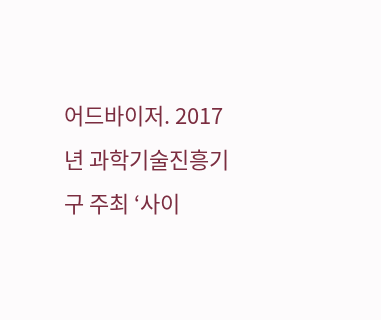어드바이저. 2017년 과학기술진흥기구 주최 ‘사이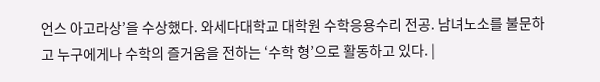언스 아고라상’을 수상했다. 와세다대학교 대학원 수학응용수리 전공. 남녀노소를 불문하고 누구에게나 수학의 즐거움을 전하는 ‘수학 형’으로 활동하고 있다. |